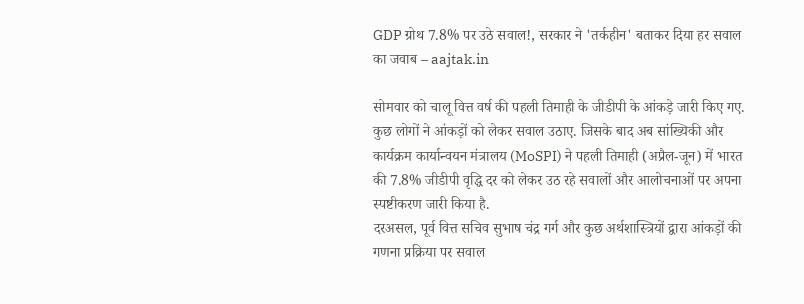GDP ग्रोथ 7.8% पर उठे सवाल!, सरकार ने 'तर्कहीन' बताकर दिया हर सवाल का जवाब – aajtak.in

सोमवार को चालू वित्त वर्ष की पहली तिमाही के जीडीपी के आंकड़े जारी किए गए. कुछ लोगों ने आंकड़ों को लेकर सवाल उठाए. जिसके बाद अब सांख्यिकी और कार्यक्रम कार्यान्वयन मंत्रालय (MoSPI) ने पहली तिमाही (अप्रैल-जून) में भारत की 7.8% जीडीपी वृद्धि दर को लेकर उठ रहे सवालों और आलोचनाओं पर अपना स्पष्टीकरण जारी किया है.
दरअसल, पूर्व वित्त सचिव सुभाष चंद्र गर्ग और कुछ अर्थशास्त्रियों द्वारा आंकड़ों की गणना प्रक्रिया पर सवाल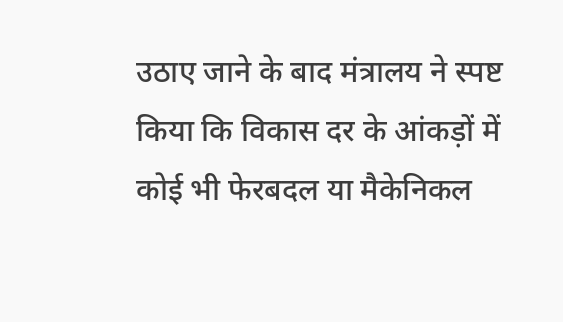उठाए जाने के बाद मंत्रालय ने स्पष्ट किया कि विकास दर के आंकड़ों में कोई भी फेरबदल या मैकेनिकल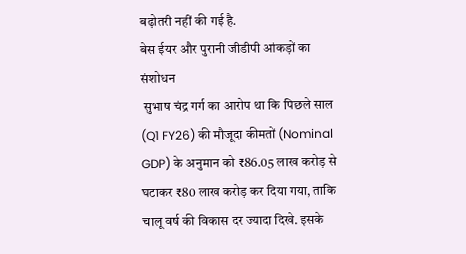बढ़ोतरी नहीं की गई है.
बेस ईयर और पुरानी जीडीपी आंकड़ों का संशोधन
 सुभाष चंद्र गर्ग का आरोप था कि पिछले साल (Q1 FY26) की मौजूदा कीमतों (Nominal GDP) के अनुमान को ₹86.05 लाख करोड़ से घटाकर ₹80 लाख करोड़ कर दिया गया, ताकि चालू वर्ष की विकास दर ज्यादा दिखे. इसके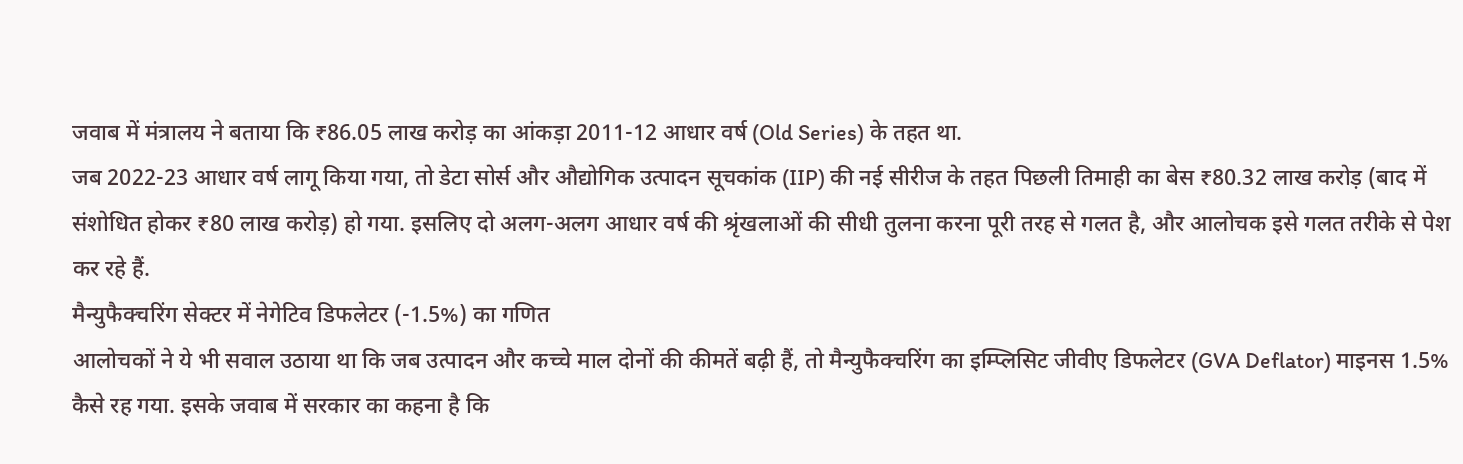जवाब में मंत्रालय ने बताया कि ₹86.05 लाख करोड़ का आंकड़ा 2011-12 आधार वर्ष (Old Series) के तहत था.
जब 2022-23 आधार वर्ष लागू किया गया, तो डेटा सोर्स और औद्योगिक उत्पादन सूचकांक (IIP) की नई सीरीज के तहत पिछली तिमाही का बेस ₹80.32 लाख करोड़ (बाद में संशोधित होकर ₹80 लाख करोड़) हो गया. इसलिए दो अलग-अलग आधार वर्ष की श्रृंखलाओं की सीधी तुलना करना पूरी तरह से गलत है, और आलोचक इसे गलत तरीके से पेश कर रहे हैं.
मैन्युफैक्चरिंग सेक्टर में नेगेटिव डिफलेटर (-1.5%) का गणित
आलोचकों ने ये भी सवाल उठाया था कि जब उत्पादन और कच्चे माल दोनों की कीमतें बढ़ी हैं, तो मैन्युफैक्चरिंग का इम्प्लिसिट जीवीए डिफलेटर (GVA Deflator) माइनस 1.5% कैसे रह गया. इसके जवाब में सरकार का कहना है कि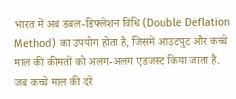भारत में अब डबल-डिफ्लेशन विधि (Double Deflation Method) का उपयोग होता है, जिसमें आउटपुट और कच्चे माल की कीमतों को अलग-अलग एडजस्ट किया जाता है.
जब कच्चे माल की दरें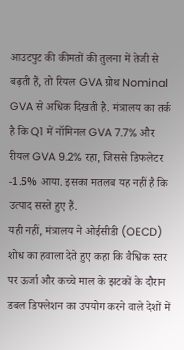आउटपुट की कीमतों की तुलना में तेजी से बढ़ती हैं, तो रियल GVA ग्रोथ Nominal GVA से अधिक दिखती है. मंत्रालय का तर्क है कि Q1 में नॉमिनल GVA 7.7% और रीयल GVA 9.2% रहा, जिससे डिफलेटर -1.5% आया. इसका मतलब यह नहीं है कि उत्पाद सस्ते हुए हैं.
यही नहीं, मंत्रालय ने ओईसीडी (OECD) शोध का हवाला देते हुए कहा कि वैश्विक स्तर पर ऊर्जा और कच्चे माल के झटकों के दौरान डबल डिफ्लेशन का उपयोग करने वाले देशों में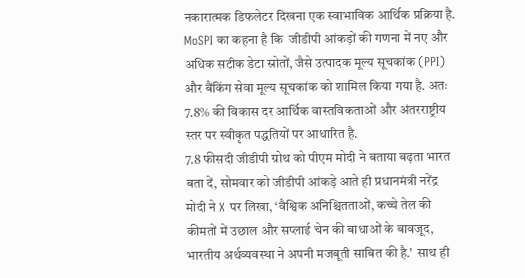नकारात्मक डिफलेटर दिखना एक स्वाभाविक आर्थिक प्रक्रिया है.
MoSPI का कहना है कि  जीडीपी आंकड़ों की गणना में नए और अधिक सटीक डेटा स्रोतों, जैसे उत्पादक मूल्य सूचकांक (PPI) और बैंकिंग सेवा मूल्य सूचकांक को शामिल किया गया है. अतः 7.8% की विकास दर आर्थिक वास्तविकताओं और अंतरराष्ट्रीय स्तर पर स्वीकृत पद्धतियों पर आधारित है.
7.8 फीसदी जीडीपी ग्रोथ को पीएम मोदी ने बताया बढ़ता भारत
बता दें, सोमवार को जीडीपी आंकड़े आते ही प्रधानमंत्री नरेंद्र मोदी ने X पर लिखा, ‘वैश्विक अनिश्चितताओं, कच्चे तेल की कीमतों में उछाल और सप्लाई चेन की बाधाओं के बावजूद, भारतीय अर्थव्यवस्था ने अपनी मजबूती साबित की है.’  साथ ही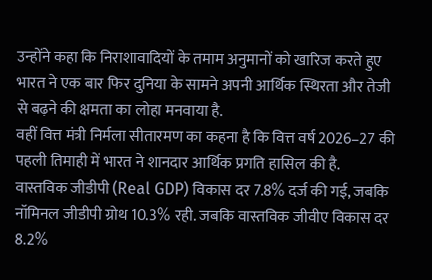उन्होंने कहा कि निराशावादियों के तमाम अनुमानों को खारिज करते हुए भारत ने एक बार फिर दुनिया के सामने अपनी आर्थिक स्थिरता और तेजी से बढ़ने की क्षमता का लोहा मनवाया है.
वहीं वित्त मंत्री निर्मला सीतारमण का कहना है कि वित्त वर्ष 2026–27 की पहली तिमाही में भारत ने शानदार आर्थिक प्रगति हासिल की है. वास्तविक जीडीपी (Real GDP) विकास दर 7.8% दर्ज की गई, जबकि नॉमिनल जीडीपी ग्रोथ 10.3% रही. जबकि वास्तविक जीवीए विकास दर 8.2%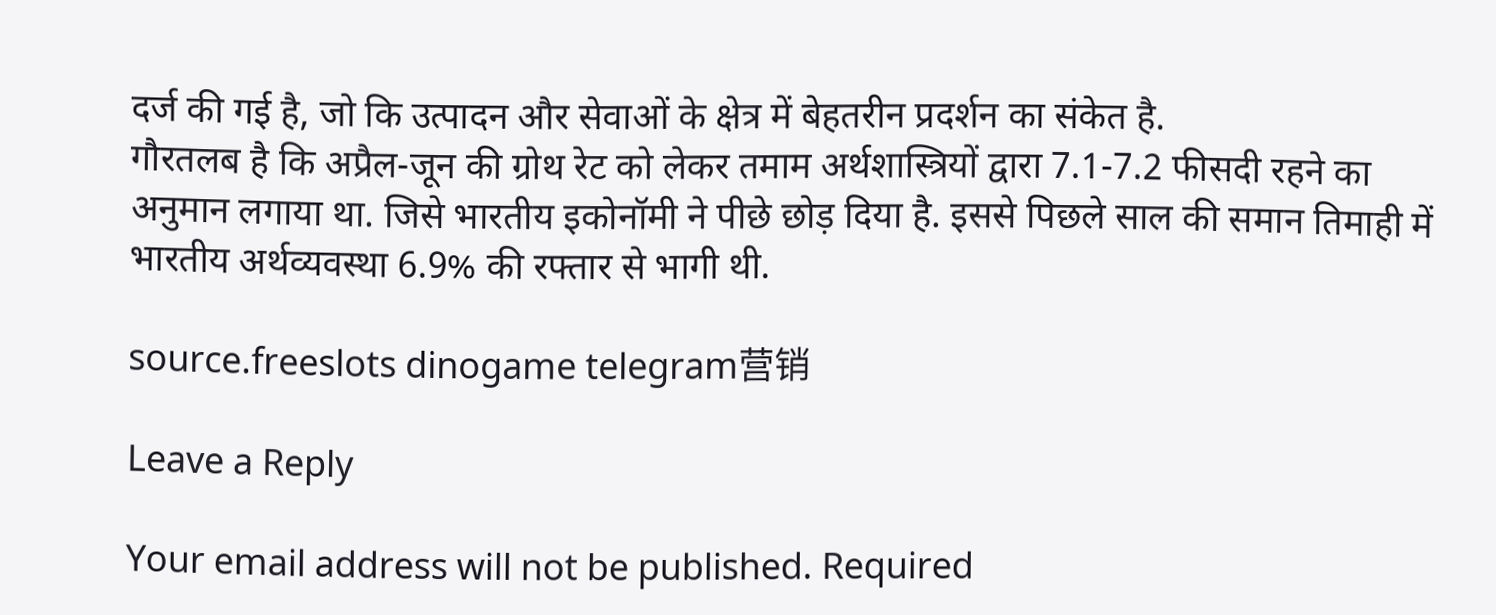दर्ज की गई है, जो कि उत्पादन और सेवाओं के क्षेत्र में बेहतरीन प्रदर्शन का संकेत है.
गौरतलब है कि अप्रैल-जून की ग्रोथ रेट को लेकर तमाम अर्थशास्त्रियों द्वारा 7.1-7.2 फीसदी रहने का अनुमान लगाया था. जिसे भारतीय इकोनॉमी ने पीछे छोड़ दिया है. इससे पिछले साल की समान तिमाही में भारतीय अर्थव्यवस्था 6.9% की रफ्तार से भागी थी.

source.freeslots dinogame telegram营销

Leave a Reply

Your email address will not be published. Required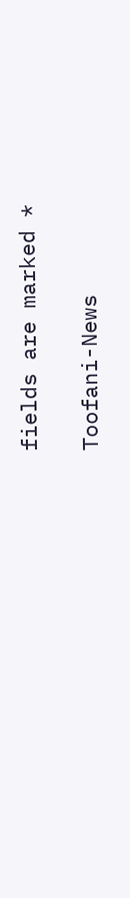fields are marked *

Toofani-News